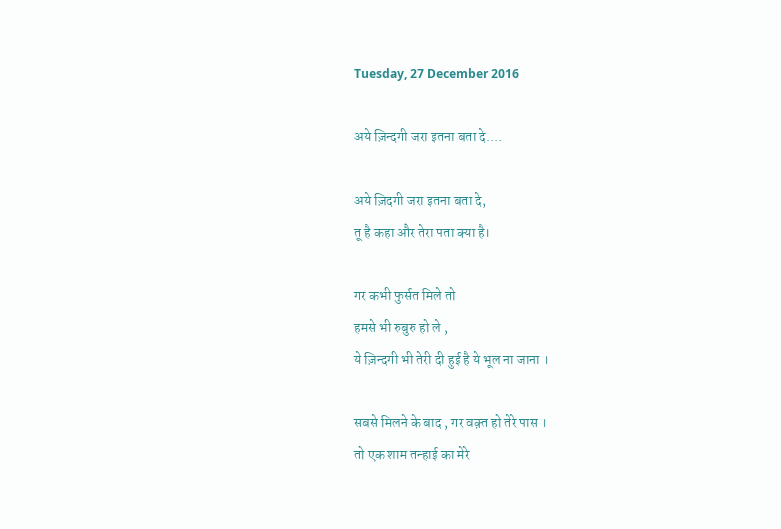Tuesday, 27 December 2016

अये ज़िन्दगी जरा इतना बता दे....

अये ज़िदगी जरा इतना बता दे,
तू है कहा और तेरा पता क्या है।

गर कभी फुर्सत मिले तो
हमसे भी रुबुरु हो ले ,
ये ज़िन्दगी भी तेरी दी हुई है ये भूल ना जाना ।

सबसे मिलने के बाद , गर वक़्त हो तेरे पास ।
तो एक शाम तन्हाई का मेरे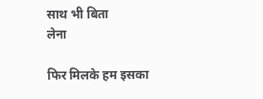साथ भी बिता
लेना

फिर मिलके हम इसका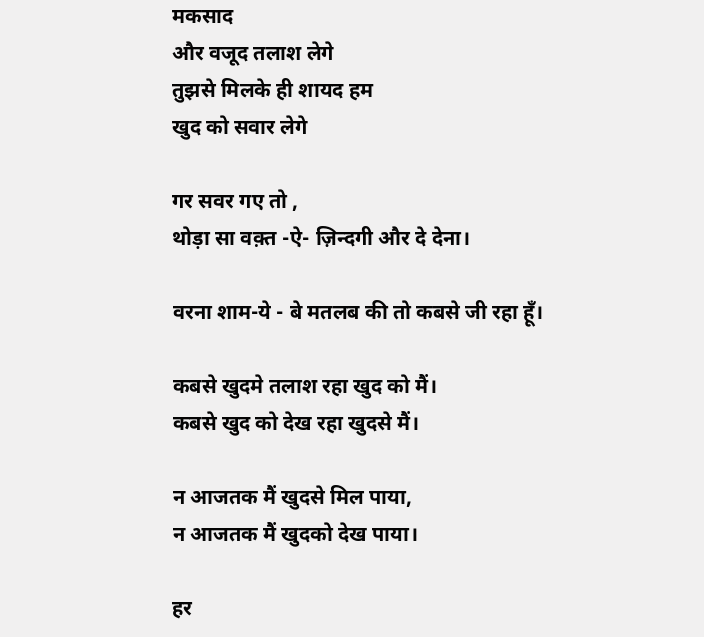मकसाद
और वजूद तलाश लेगे
तुझसे मिलके ही शायद हम
खुद को सवार लेगे

गर सवर गए तो ,
थोड़ा सा वक़्त -ऐ- ज़िन्दगी और दे देना।

वरना शाम-ये - बे मतलब की तो कबसे जी रहा हूँ।

कबसे खुदमे तलाश रहा खुद को मैं।
कबसे खुद को देख रहा खुदसे मैं।

न आजतक मैं खुदसे मिल पाया,
न आजतक मैं खुदको देख पाया।

हर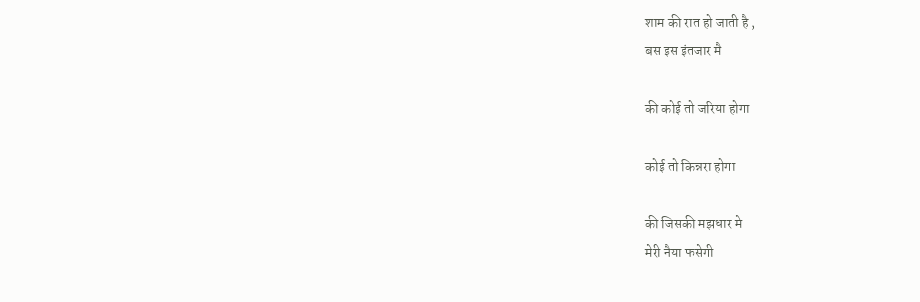शाम की रात हो जाती है ,
बस इस इंतजार मै

की कोई तो जरिया होगा

कोई तो किन्नरा होगा

की जिसकी मझधार मे
मेरी नैया फसेगी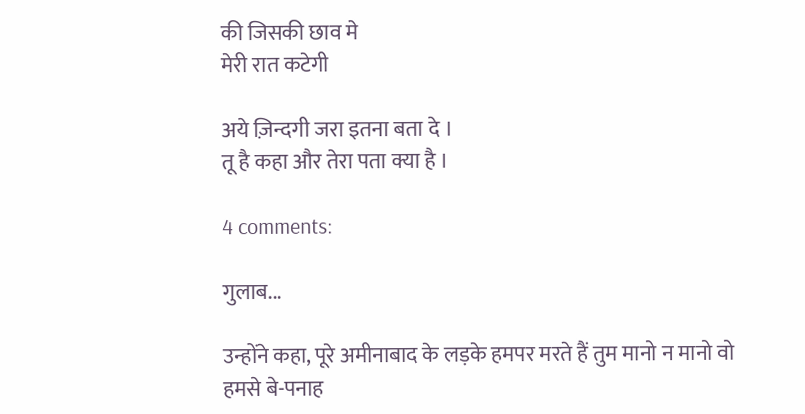की जिसकी छाव मे
मेरी रात कटेगी

अये ज़िन्दगी जरा इतना बता दे ।
तू है कहा और तेरा पता क्या है ।

4 comments:

गुलाब...

उन्होंने कहा, पूरे अमीनाबाद के लड़के हमपर मरते हैं तुम मानो न मानो वो हमसे बे-पनाह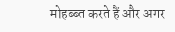मोहब्ब्त करते हैं और अगर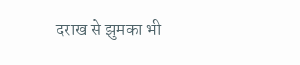दराख से झुमका भी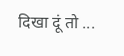दिखा दूं तो ...